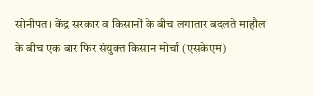सोनीपत। केंद्र सरकार व किसानों के बीच लगातार बदलते माहौल के बीच एक बार फिर संयुक्त किसान मोर्चा (एसकेएम)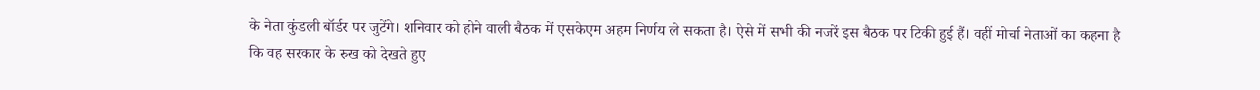के नेता कुंडली बॉर्डर पर जुटेंगे। शनिवार को होने वाली बैठक में एसकेएम अहम निर्णय ले सकता है। ऐसे में सभी की नजरें इस बैठक पर टिकी हुई हैं। वहीं मोर्चा नेताओं का कहना है कि वह सरकार के रुख को देखते हुए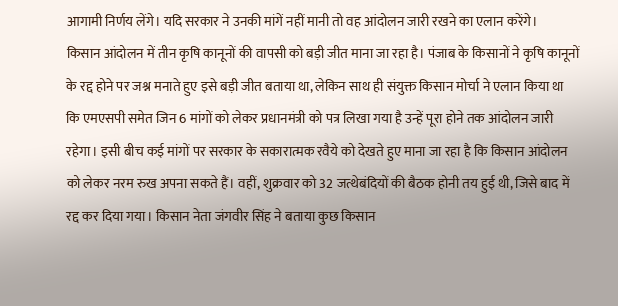आगामी निर्णय लेंगे। यदि सरकार ने उनकी मांगें नहीं मानी तो वह आंदोलन जारी रखने का एलान करेंगे।
किसान आंदोलन में तीन कृषि कानूनों की वापसी को बड़ी जीत माना जा रहा है। पंजाब के किसानों ने कृषि कानूनों के रद्द होने पर जश्न मनाते हुए इसे बड़ी जीत बताया था, लेकिन साथ ही संयुक्त किसान मोर्चा ने एलान किया था कि एमएसपी समेत जिन 6 मांगों को लेकर प्रधानमंत्री को पत्र लिखा गया है उन्हें पूरा होने तक आंदोलन जारी रहेगा। इसी बीच कई मांगों पर सरकार के सकारात्मक रवैये को देखते हुए माना जा रहा है कि किसान आंदोलन को लेकर नरम रुख अपना सकते हैं। वहीं, शुक्रवार को 32 जत्थेबंदियों की बैठक होनी तय हुई थी, जिसे बाद में रद्द कर दिया गया। किसान नेता जंगवीर सिंह ने बताया कुछ किसान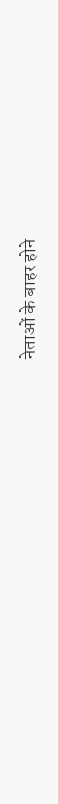नेताओं के बाहर होने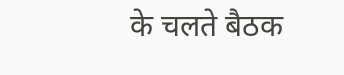के चलते बैठक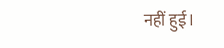नहीं हुई।